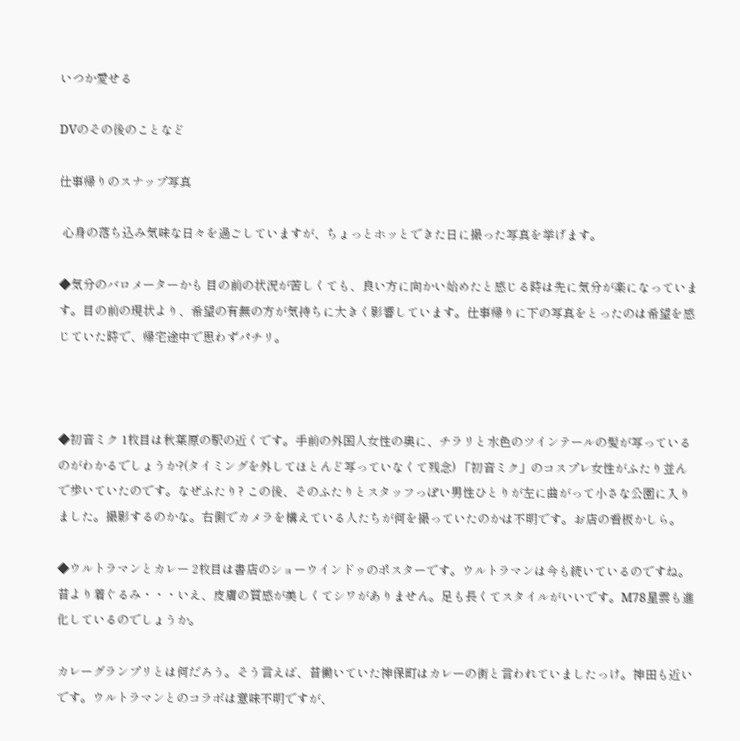いつか愛せる

DVのその後のことなど

仕事帰りのスナップ写真

 心身の落ち込み気味な日々を過ごしていますが、ちょっとホッとできた日に撮った写真を挙げます。

◆気分のバロメーターかも 目の前の状況が苦しくても、良い方に向かい始めたと感じる時は先に気分が楽になっています。目の前の現状より、希望の有無の方が気持ちに大きく影響しています。仕事帰りに下の写真をとったのは希望を感じていた時で、帰宅途中で思わずパチリ。



◆初音ミク 1枚目は秋葉原の駅の近くです。手前の外国人女性の奥に、チラリと水色のツインテールの髪が写っているのがわかるでしょうか?(タイミングを外してほとんど写っていなくて残念) 「初音ミク」のコスプレ女性がふたり並んで歩いていたのです。なぜふたり? この後、そのふたりとスタッフっぽい男性ひとりが左に曲がって小さな公園に入りました。撮影するのかな。右側でカメラを構えている人たちが何を撮っていたのかは不明です。お店の看板かしら。

◆ウルトラマンとカレー 2枚目は書店のショーウインドゥのポスターです。ウルトラマンは今も続いているのですね。昔より着ぐるみ・・・いえ、皮膚の質感が美しくてシワがありません。足も長くてスタイルがいいです。M78星雲も進化しているのでしょうか。

カレーグランプリとは何だろう。そう言えば、昔働いていた神保町はカレーの街と言われていましたっけ。神田も近いです。ウルトラマンとのコラボは意味不明ですが、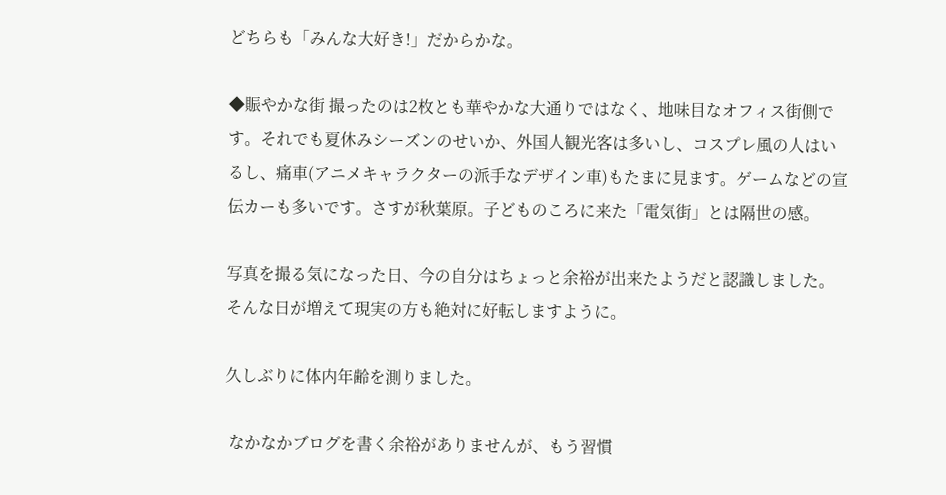どちらも「みんな大好き!」だからかな。

◆賑やかな街 撮ったのは2枚とも華やかな大通りではなく、地味目なオフィス街側です。それでも夏休みシーズンのせいか、外国人観光客は多いし、コスプレ風の人はいるし、痛車(アニメキャラクターの派手なデザイン車)もたまに見ます。ゲームなどの宣伝カーも多いです。さすが秋葉原。子どものころに来た「電気街」とは隔世の感。

写真を撮る気になった日、今の自分はちょっと余裕が出来たようだと認識しました。そんな日が増えて現実の方も絶対に好転しますように。

久しぶりに体内年齢を測りました。

 なかなかブログを書く余裕がありませんが、もう習慣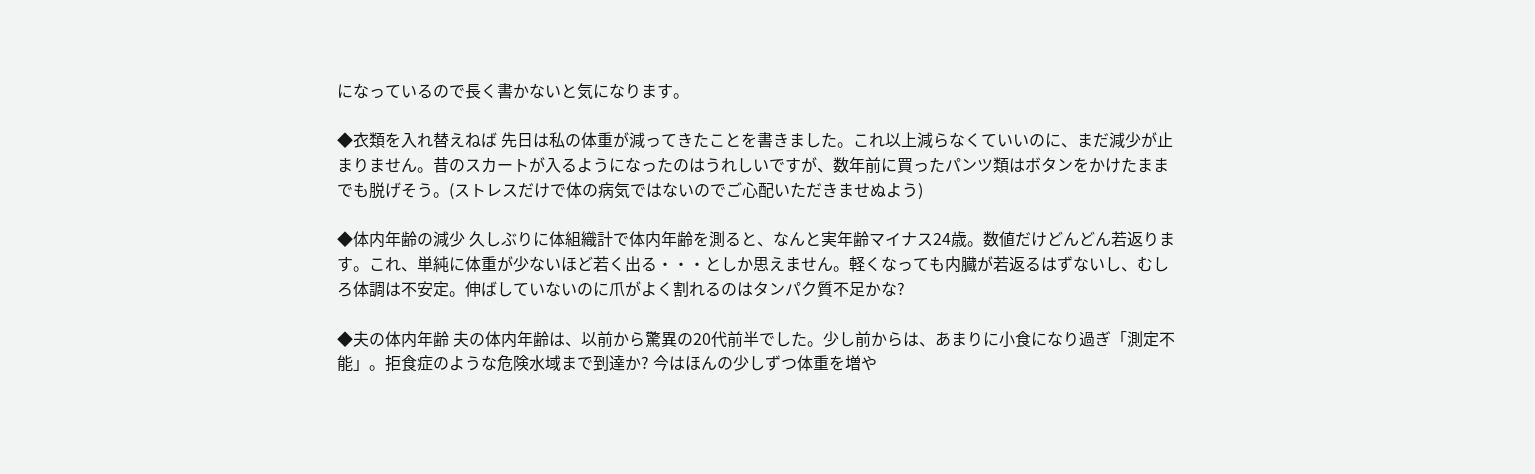になっているので長く書かないと気になります。

◆衣類を入れ替えねば 先日は私の体重が減ってきたことを書きました。これ以上減らなくていいのに、まだ減少が止まりません。昔のスカートが入るようになったのはうれしいですが、数年前に買ったパンツ類はボタンをかけたままでも脱げそう。(ストレスだけで体の病気ではないのでご心配いただきませぬよう)

◆体内年齢の減少 久しぶりに体組織計で体内年齢を測ると、なんと実年齢マイナス24歳。数値だけどんどん若返ります。これ、単純に体重が少ないほど若く出る・・・としか思えません。軽くなっても内臓が若返るはずないし、むしろ体調は不安定。伸ばしていないのに爪がよく割れるのはタンパク質不足かな?

◆夫の体内年齢 夫の体内年齢は、以前から驚異の20代前半でした。少し前からは、あまりに小食になり過ぎ「測定不能」。拒食症のような危険水域まで到達か? 今はほんの少しずつ体重を増や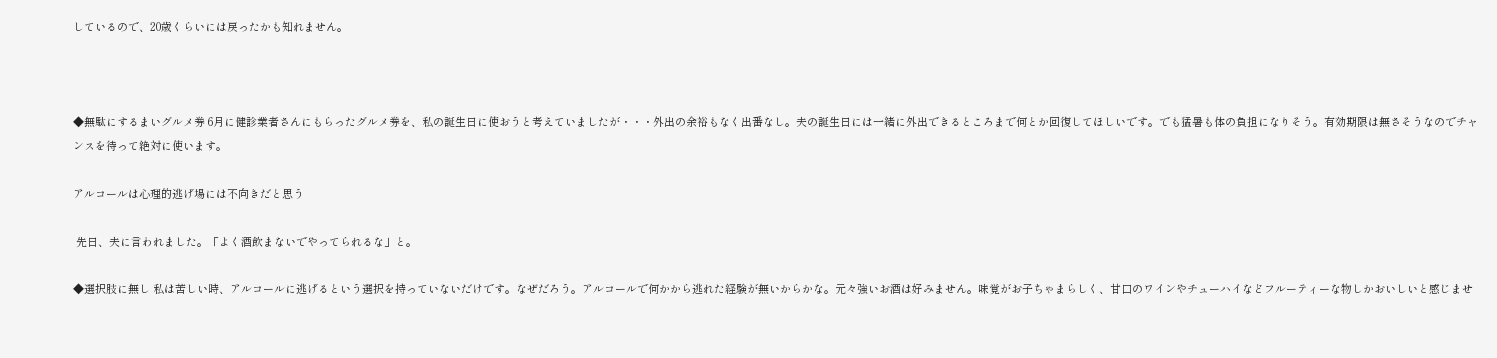しているので、20歳くらいには戻ったかも知れません。



◆無駄にするまいグルメ券 6月に健診業者さんにもらったグルメ券を、私の誕生日に使おうと考えていましたが・・・外出の余裕もなく出番なし。夫の誕生日には一緒に外出できるところまで何とか回復してほしいです。でも猛暑も体の負担になりそう。有効期限は無さそうなのでチャンスを待って絶対に使います。

アルコールは心理的逃げ場には不向きだと思う

 先日、夫に言われました。「よく酒飲まないでやってられるな」と。

◆選択肢に無し 私は苦しい時、アルコールに逃げるという選択を持っていないだけです。なぜだろう。アルコールで何かから逃れた経験が無いからかな。元々強いお酒は好みません。味覚がお子ちゃまらしく、甘口のワインやチューハイなどフルーティーな物しかおいしいと感じませ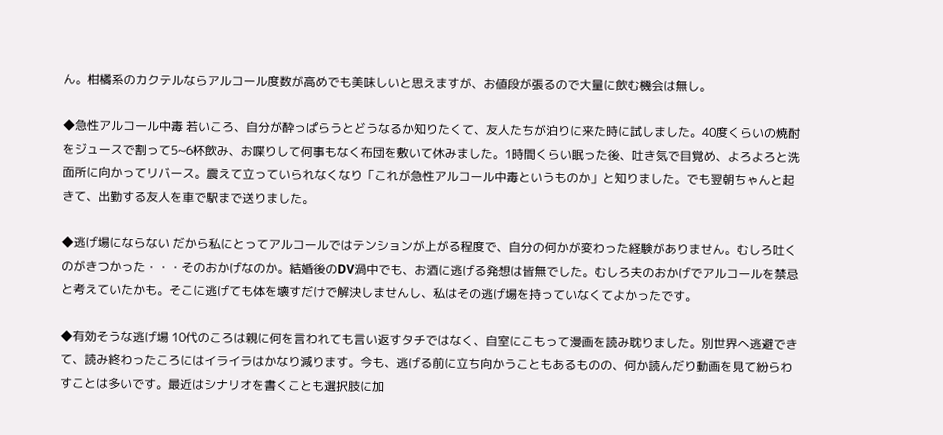ん。柑橘系のカクテルならアルコール度数が高めでも美味しいと思えますが、お値段が張るので大量に飲む機会は無し。

◆急性アルコール中毒 若いころ、自分が酔っぱらうとどうなるか知りたくて、友人たちが泊りに来た時に試しました。40度くらいの焼酎をジュースで割って5~6杯飲み、お喋りして何事もなく布団を敷いて休みました。1時間くらい眠った後、吐き気で目覚め、よろよろと洗面所に向かってリバース。震えて立っていられなくなり「これが急性アルコール中毒というものか」と知りました。でも翌朝ちゃんと起きて、出勤する友人を車で駅まで送りました。

◆逃げ場にならない だから私にとってアルコールではテンションが上がる程度で、自分の何かが変わった経験がありません。むしろ吐くのがきつかった・・・そのおかげなのか。結婚後のDV渦中でも、お酒に逃げる発想は皆無でした。むしろ夫のおかげでアルコールを禁忌と考えていたかも。そこに逃げても体を壊すだけで解決しませんし、私はその逃げ場を持っていなくてよかったです。

◆有効そうな逃げ場 10代のころは親に何を言われても言い返すタチではなく、自室にこもって漫画を読み耽りました。別世界へ逃避できて、読み終わったころにはイライラはかなり減ります。今も、逃げる前に立ち向かうこともあるものの、何か読んだり動画を見て紛らわすことは多いです。最近はシナリオを書くことも選択肢に加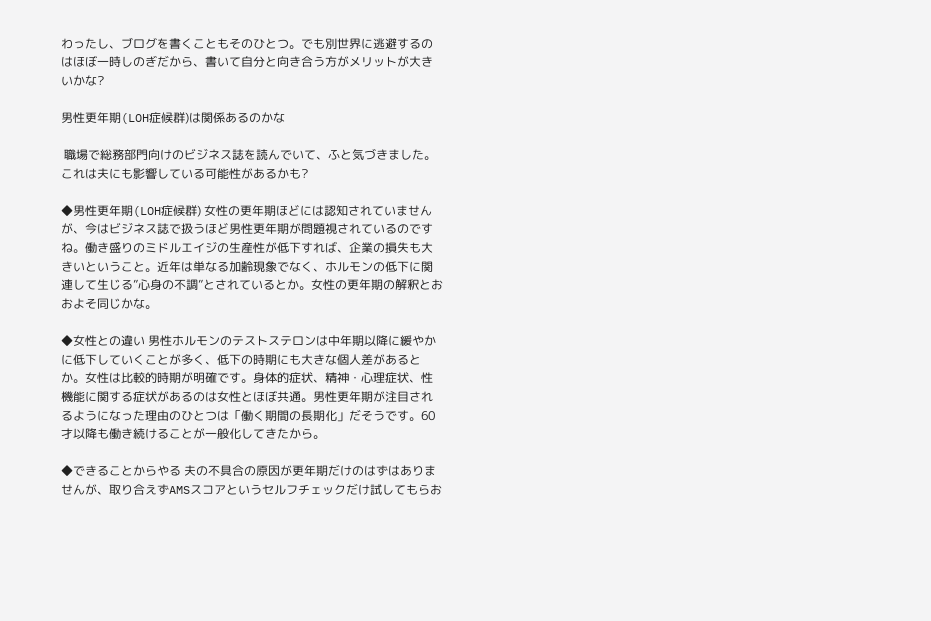わったし、ブログを書くこともそのひとつ。でも別世界に逃避するのはほぼ一時しのぎだから、書いて自分と向き合う方がメリットが大きいかな?

男性更年期(LOH症候群)は関係あるのかな

 職場で総務部門向けのビジネス誌を読んでいて、ふと気づきました。これは夫にも影響している可能性があるかも?

◆男性更年期(LOH症候群) 女性の更年期ほどには認知されていませんが、今はビジネス誌で扱うほど男性更年期が問題視されているのですね。働き盛りのミドルエイジの生産性が低下すれば、企業の損失も大きいということ。近年は単なる加齢現象でなく、ホルモンの低下に関連して生じる”心身の不調”とされているとか。女性の更年期の解釈とおおよそ同じかな。

◆女性との違い 男性ホルモンのテストステロンは中年期以降に緩やかに低下していくことが多く、低下の時期にも大きな個人差があるとか。女性は比較的時期が明確です。身体的症状、精神・心理症状、性機能に関する症状があるのは女性とほぼ共通。男性更年期が注目されるようになった理由のひとつは「働く期間の長期化」だそうです。60才以降も働き続けることが一般化してきたから。

◆できることからやる 夫の不具合の原因が更年期だけのはずはありませんが、取り合えずAMSスコアというセルフチェックだけ試してもらお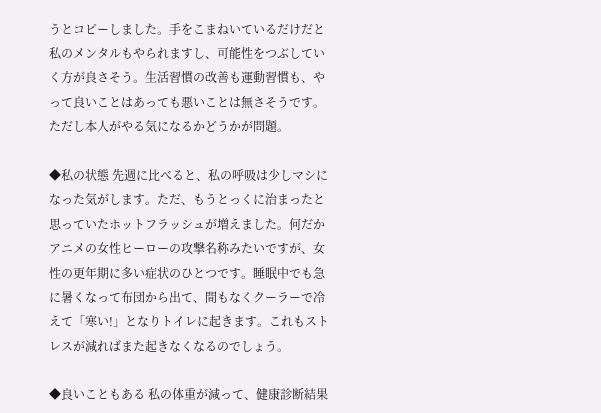うとコピーしました。手をこまねいているだけだと私のメンタルもやられますし、可能性をつぶしていく方が良さそう。生活習慣の改善も運動習慣も、やって良いことはあっても悪いことは無さそうです。ただし本人がやる気になるかどうかが問題。

◆私の状態 先週に比べると、私の呼吸は少しマシになった気がします。ただ、もうとっくに治まったと思っていたホットフラッシュが増えました。何だかアニメの女性ヒーローの攻撃名称みたいですが、女性の更年期に多い症状のひとつです。睡眠中でも急に暑くなって布団から出て、間もなくクーラーで冷えて「寒い!」となりトイレに起きます。これもストレスが減ればまた起きなくなるのでしょう。

◆良いこともある 私の体重が減って、健康診断結果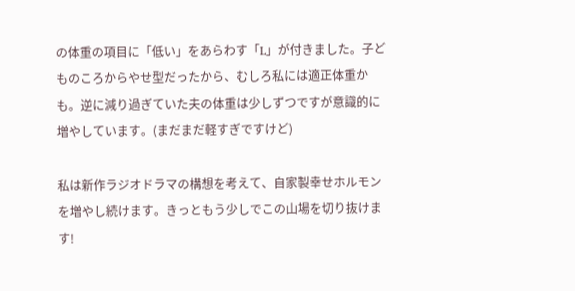の体重の項目に「低い」をあらわす「L」が付きました。子どものころからやせ型だったから、むしろ私には適正体重かも。逆に減り過ぎていた夫の体重は少しずつですが意識的に増やしています。(まだまだ軽すぎですけど)

私は新作ラジオドラマの構想を考えて、自家製幸せホルモンを増やし続けます。きっともう少しでこの山場を切り抜けます!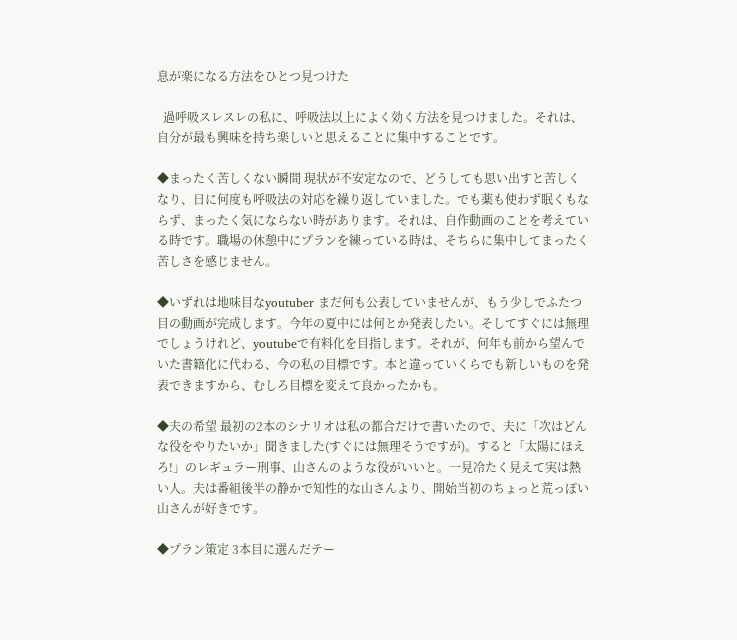息が楽になる方法をひとつ見つけた

  過呼吸スレスレの私に、呼吸法以上によく効く方法を見つけました。それは、自分が最も興味を持ち楽しいと思えることに集中することです。

◆まったく苦しくない瞬間 現状が不安定なので、どうしても思い出すと苦しくなり、日に何度も呼吸法の対応を繰り返していました。でも薬も使わず眠くもならず、まったく気にならない時があります。それは、自作動画のことを考えている時です。職場の休憩中にプランを練っている時は、そちらに集中してまったく苦しさを感じません。

◆いずれは地味目なyoutuber まだ何も公表していませんが、もう少しでふたつ目の動画が完成します。今年の夏中には何とか発表したい。そしてすぐには無理でしょうけれど、youtubeで有料化を目指します。それが、何年も前から望んでいた書籍化に代わる、今の私の目標です。本と違っていくらでも新しいものを発表できますから、むしろ目標を変えて良かったかも。

◆夫の希望 最初の2本のシナリオは私の都合だけで書いたので、夫に「次はどんな役をやりたいか」聞きました(すぐには無理そうですが)。すると「太陽にほえろ!」のレギュラー刑事、山さんのような役がいいと。一見冷たく見えて実は熱い人。夫は番組後半の静かで知性的な山さんより、開始当初のちょっと荒っぽい山さんが好きです。

◆プラン策定 3本目に選んだテー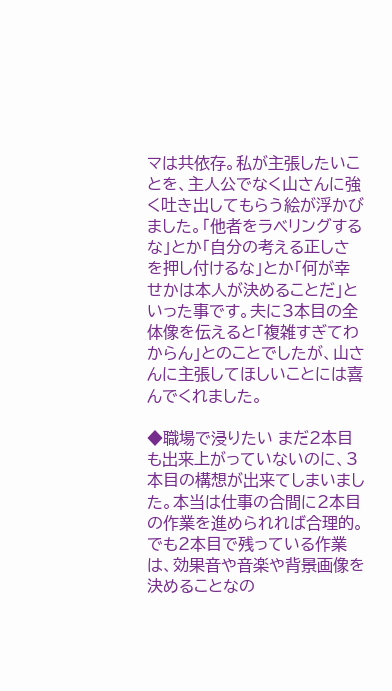マは共依存。私が主張したいことを、主人公でなく山さんに強く吐き出してもらう絵が浮かびました。「他者をラベリングするな」とか「自分の考える正しさを押し付けるな」とか「何が幸せかは本人が決めることだ」といった事です。夫に3本目の全体像を伝えると「複雑すぎてわからん」とのことでしたが、山さんに主張してほしいことには喜んでくれました。

◆職場で浸りたい まだ2本目も出来上がっていないのに、3本目の構想が出来てしまいました。本当は仕事の合間に2本目の作業を進められれば合理的。でも2本目で残っている作業は、効果音や音楽や背景画像を決めることなの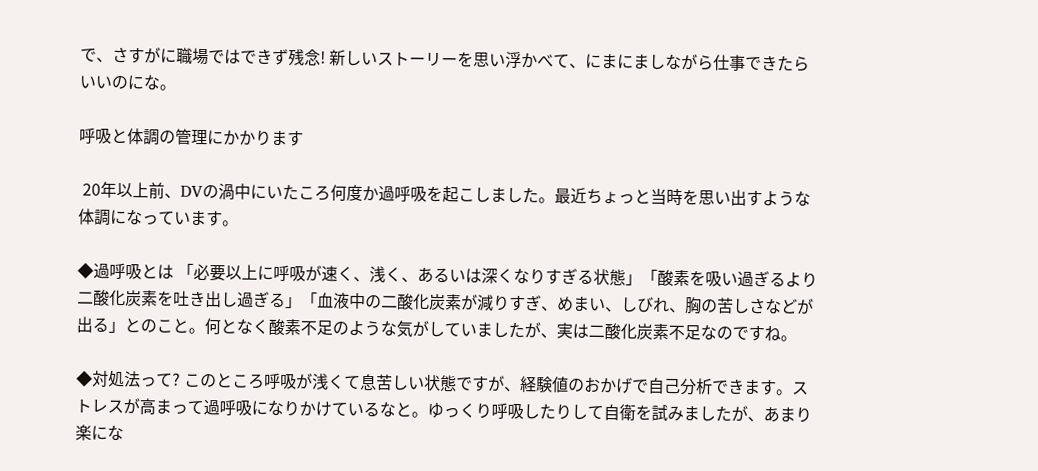で、さすがに職場ではできず残念! 新しいストーリーを思い浮かべて、にまにましながら仕事できたらいいのにな。

呼吸と体調の管理にかかります

 20年以上前、DVの渦中にいたころ何度か過呼吸を起こしました。最近ちょっと当時を思い出すような体調になっています。

◆過呼吸とは 「必要以上に呼吸が速く、浅く、あるいは深くなりすぎる状態」「酸素を吸い過ぎるより二酸化炭素を吐き出し過ぎる」「血液中の二酸化炭素が減りすぎ、めまい、しびれ、胸の苦しさなどが出る」とのこと。何となく酸素不足のような気がしていましたが、実は二酸化炭素不足なのですね。

◆対処法って? このところ呼吸が浅くて息苦しい状態ですが、経験値のおかげで自己分析できます。ストレスが高まって過呼吸になりかけているなと。ゆっくり呼吸したりして自衛を試みましたが、あまり楽にな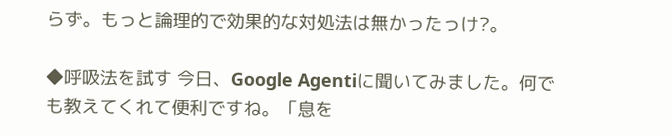らず。もっと論理的で効果的な対処法は無かったっけ?。

◆呼吸法を試す 今日、Google Agentiに聞いてみました。何でも教えてくれて便利ですね。「息を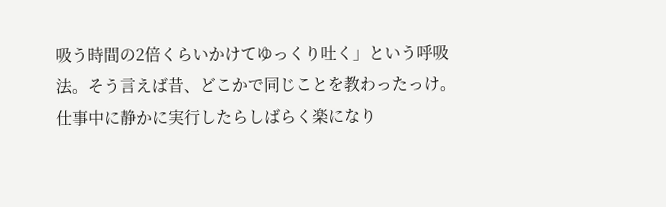吸う時間の2倍くらいかけてゆっくり吐く」という呼吸法。そう言えば昔、どこかで同じことを教わったっけ。仕事中に静かに実行したらしばらく楽になり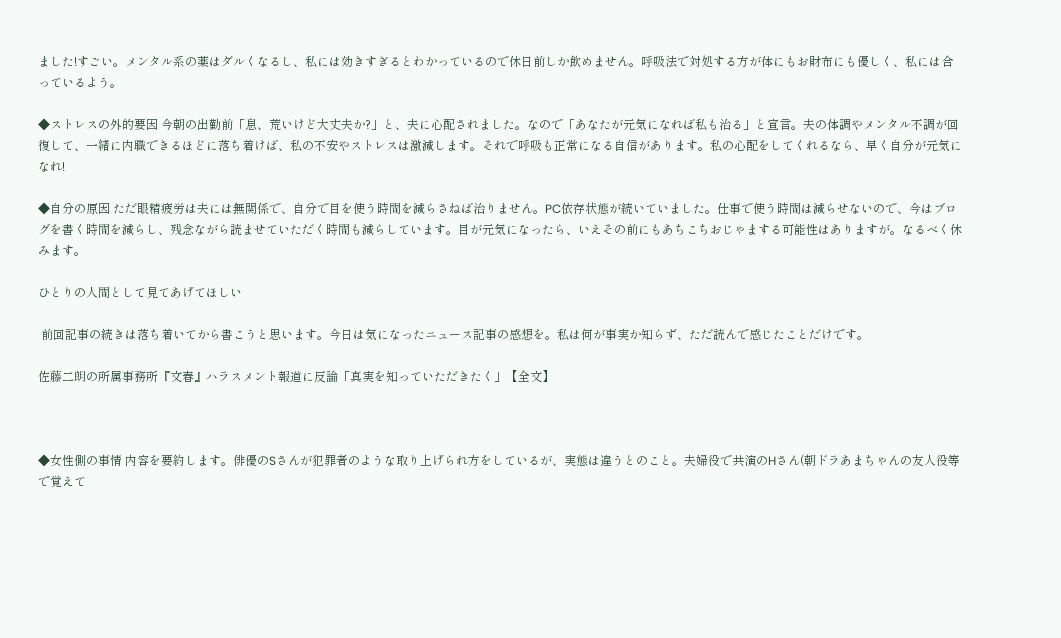ました!すごい。メンタル系の薬はダルくなるし、私には効きすぎるとわかっているので休日前しか飲めません。呼吸法で対処する方が体にもお財布にも優しく、私には合っているよう。

◆ストレスの外的要因 今朝の出勤前「息、荒いけど大丈夫か?」と、夫に心配されました。なので「あなたが元気になれば私も治る」と宣言。夫の体調やメンタル不調が回復して、一緒に内職できるほどに落ち着けば、私の不安やストレスは激減します。それで呼吸も正常になる自信があります。私の心配をしてくれるなら、早く自分が元気になれ!

◆自分の原因 ただ眼精疲労は夫には無関係で、自分で目を使う時間を減らさねば治りません。PC依存状態が続いていました。仕事で使う時間は減らせないので、今はブログを書く時間を減らし、残念ながら読ませていただく時間も減らしています。目が元気になったら、いえその前にもあちこちおじゃまする可能性はありますが。なるべく休みます。

ひとりの人間として見てあげてほしい

 前回記事の続きは落ち着いてから書こうと思います。今日は気になったニュース記事の感想を。私は何が事実か知らず、ただ読んで感じたことだけです。

佐藤二朗の所属事務所『文春』ハラスメント報道に反論「真実を知っていただきたく」【全文】



◆女性側の事情 内容を要約します。俳優のSさんが犯罪者のような取り上げられ方をしているが、実態は違うとのこと。夫婦役で共演のHさん(朝ドラあまちゃんの友人役等で覚えて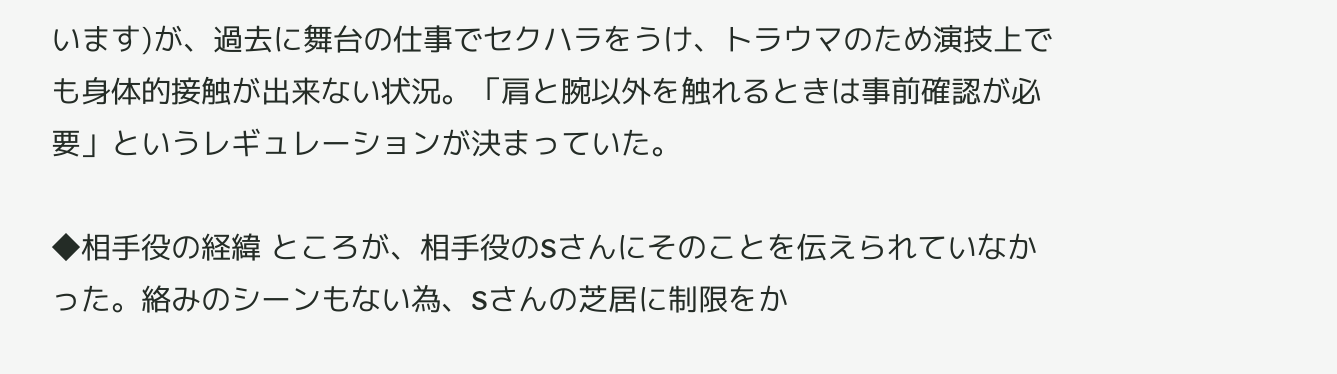います)が、過去に舞台の仕事でセクハラをうけ、トラウマのため演技上でも身体的接触が出来ない状況。「肩と腕以外を触れるときは事前確認が必要」というレギュレーションが決まっていた。

◆相手役の経緯 ところが、相手役のSさんにそのことを伝えられていなかった。絡みのシーンもない為、Sさんの芝居に制限をか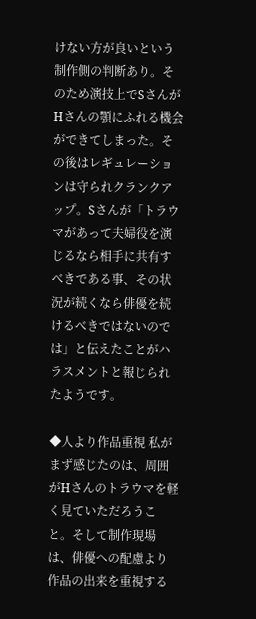けない方が良いという制作側の判断あり。そのため演技上でSさんがHさんの顎にふれる機会ができてしまった。その後はレギュレーションは守られクランクアップ。Sさんが「トラウマがあって夫婦役を演じるなら相手に共有すべきである事、その状況が続くなら俳優を続けるべきではないのでは」と伝えたことがハラスメントと報じられたようです。

◆人より作品重視 私がまず感じたのは、周囲がHさんのトラウマを軽く見ていただろうこと。そして制作現場は、俳優への配慮より作品の出来を重視する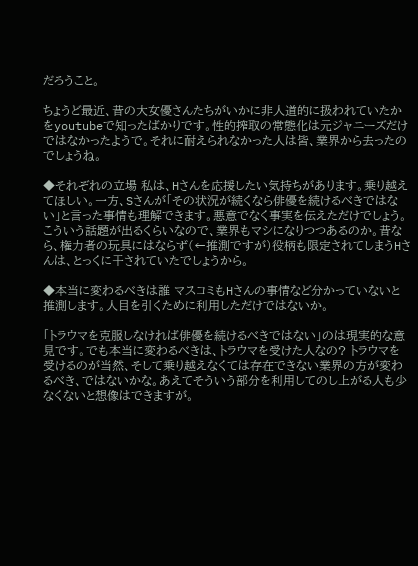だろうこと。

ちょうど最近、昔の大女優さんたちがいかに非人道的に扱われていたかをyoutubeで知ったばかりです。性的搾取の常態化は元ジャニーズだけではなかったようで。それに耐えられなかった人は皆、業界から去ったのでしょうね。

◆それぞれの立場 私は、Hさんを応援したい気持ちがあります。乗り越えてほしい。一方、Sさんが「その状況が続くなら俳優を続けるべきではない」と言った事情も理解できます。悪意でなく事実を伝えただけでしょう。こういう話題が出るくらいなので、業界もマシになりつつあるのか。昔なら、権力者の玩具にはならず(←推測ですが)役柄も限定されてしまうHさんは、とっくに干されていたでしょうから。

◆本当に変わるべきは誰 マスコミもHさんの事情など分かっていないと推測します。人目を引くために利用しただけではないか。

「トラウマを克服しなければ俳優を続けるべきではない」のは現実的な意見です。でも本当に変わるべきは、トラウマを受けた人なの? トラウマを受けるのが当然、そして乗り越えなくては存在できない業界の方が変わるべき、ではないかな。あえてそういう部分を利用してのし上がる人も少なくないと想像はできますが。